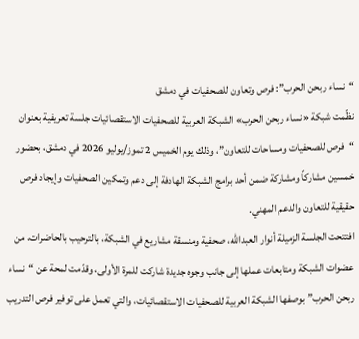“نساء ربحن الحرب”: فرص وتعاون للصحفيات في دمشق
نظّمت شبكة «نساء ربحن الحرب» الشبكة العربية للصحفيات الاستقصائيات جلسة تعريفية بعنوان “فرص للصحفيات ومساحات للتعاون”، وذلك يوم الخميس 2 تموز/يوليو 2026 في دمشق، بحضور خمسين مشاركاً ومشاركة ضمن أحد برامج الشبكة الهادفة إلى دعم وتمكين الصحفيات وإيجاد فرص حقيقية للتعاون والدعم المهني.
افتتحت الجلسة الزميلة أنوار العبداللّه، صحفية ومنسقة مشاريع في الشبكة، بالترحيب بالحاضرات، من عضوات الشبكة ومتابعات عملها إلى جانب وجوه جديدة شاركت للمرة الأولى، وقدّمت لمحة عن “نساء ربحن الحرب” بوصفها الشبكة العربية للصحفيات الاستقصائيات، والتي تعمل على توفير فرص التدريب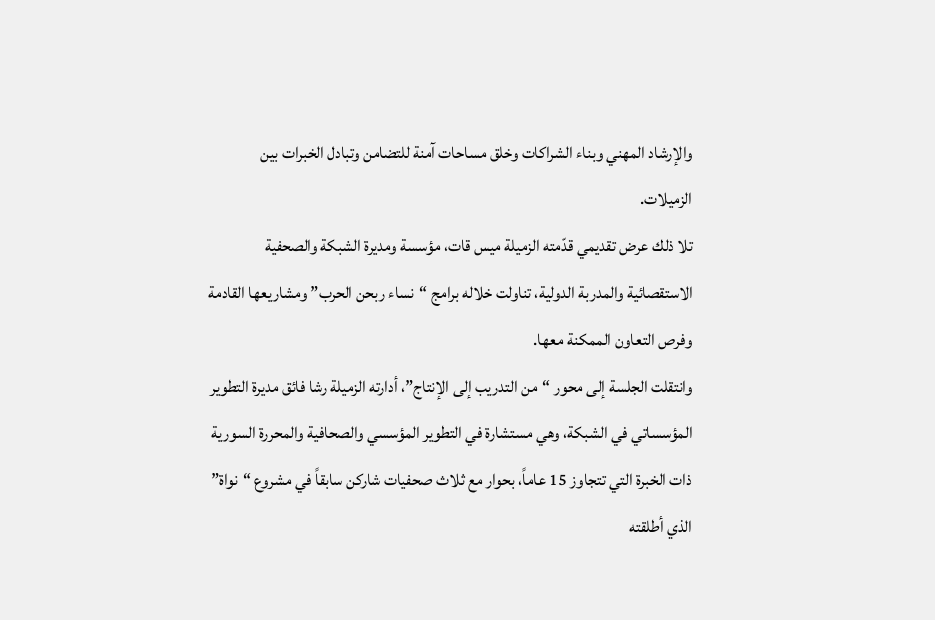والإرشاد المهني وبناء الشراكات وخلق مساحات آمنة للتضامن وتبادل الخبرات بين الزميلات.
تلا ذلك عرض تقديمي قدّمته الزميلة ميس قات، مؤسسة ومديرة الشبكة والصحفية الاستقصائية والمدربة الدولية، تناولت خلاله برامج “نساء ربحن الحرب” ومشاريعها القادمة وفرص التعاون الممكنة معها.
وانتقلت الجلسة إلى محور “من التدريب إلى الإنتاج”، أدارته الزميلة رشا فائق مديرة التطوير المؤسساتي في الشبكة، وهي مستشارة في التطوير المؤسسي والصحافية والمحررة السورية ذات الخبرة التي تتجاوز 15 عاماً، بحوار مع ثلاث صحفيات شاركن سابقاً في مشروع “نواة” الذي أطلقته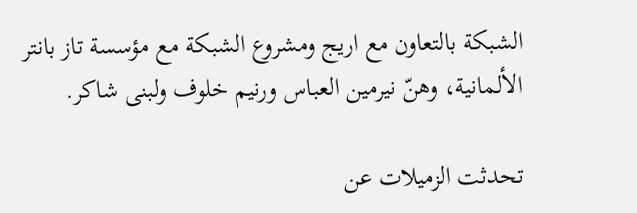الشبكة بالتعاون مع اريج ومشروع الشبكة مع مؤسسة تاز بانتر الألمانية، وهنّ نيرمين العباس ورنيم خلوف ولبنى شاكر.

تحدثت الزميلات عن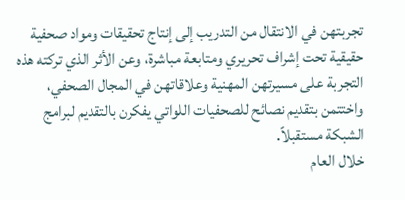تجربتهن في الانتقال من التدريب إلى إنتاج تحقيقات ومواد صحفية حقيقية تحت إشراف تحريري ومتابعة مباشرة، وعن الأثر الذي تركته هذه التجربة على مسيرتهن المهنية وعلاقاتهن في المجال الصحفي، واختتمن بتقديم نصائح للصحفيات اللواتي يفكرن بالتقديم لبرامج الشبكة مستقبلاً.
خلال العام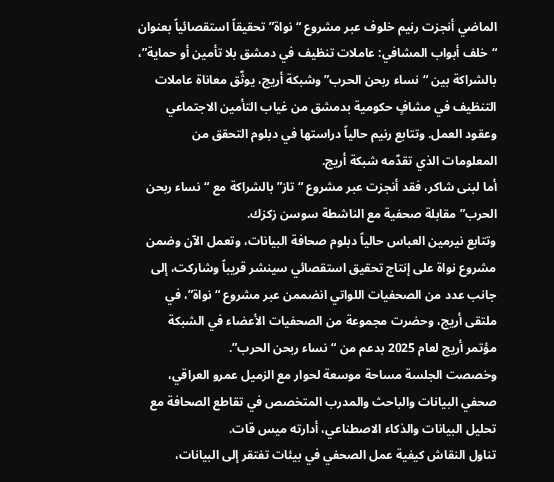الماضي أنجزت رنيم خلوف عبر مشروع “نواة” تحقيقاً استقصائياً بعنوان “خلف أبواب المشافي: عاملات تنظيف في دمشق بلا تأمين أو حماية”، بالشراكة بين “نساء ربحن الحرب” وشبكة أريج، يوثّق معاناة عاملات التنظيف في مشافٍ حكومية بدمشق من غياب التأمين الاجتماعي وعقود العمل. وتتابع رنيم حالياً دراستها في دبلوم التحقق من المعلومات الذي تقدّمه شبكة أريج.
أما لبنى شاكر، فقد أنجزت عبر مشروع “تاز” بالشراكة مع “نساء ربحن الحرب” مقابلة صحفية مع الناشطة سوسن زكزك.
وتتابع نيرمين العباس حالياً دبلوم صحافة البيانات، وتعمل الآن وضمن مشروع نواة على إنتاج تحقيق استقصائي سينشر قريباً وشاركت، إلى جانب عدد من الصحفيات اللواتي انضممن عبر مشروع “نواة”، في ملتقى أريج، وحضرت مجموعة من الصحفيات الأعضاء في الشبكة مؤتمر أريج لعام 2025 بدعم من “نساء ربحن الحرب”.
وخصصت الجلسة مساحة موسعة لحوار مع الزميل عمرو العراقي، صحفي البيانات والباحث والمدرب المتخصص في تقاطع الصحافة مع تحليل البيانات والذكاء الاصطناعي، أدارته ميس قات.
تناول النقاش كيفية عمل الصحفي في بيئات تفتقر إلى البيانات،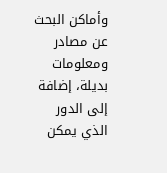وأماكن البحث عن مصادر ومعلومات بديلة، إضافة إلى الدور الذي يمكن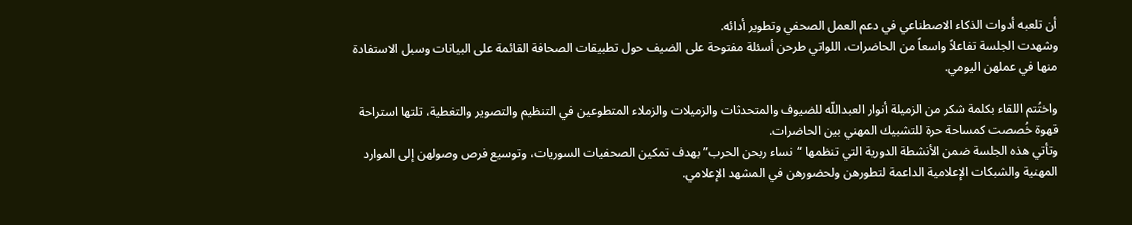أن تلعبه أدوات الذكاء الاصطناعي في دعم العمل الصحفي وتطوير أدائه.
وشهدت الجلسة تفاعلاً واسعاً من الحاضرات، اللواتي طرحن أسئلة مفتوحة على الضيف حول تطبيقات الصحافة القائمة على البيانات وسبل الاستفادة منها في عملهن اليومي.

واختُتم اللقاء بكلمة شكر من الزميلة أنوار العبداللّه للضيوف والمتحدثات والزميلات والزملاء المتطوعين في التنظيم والتصوير والتغطية، تلتها استراحة قهوة خُصصت كمساحة حرة للتشبيك المهني بين الحاضرات.
وتأتي هذه الجلسة ضمن الأنشطة الدورية التي تنظمها “نساء ربحن الحرب” بهدف تمكين الصحفيات السوريات، وتوسيع فرص وصولهن إلى الموارد المهنية والشبكات الإعلامية الداعمة لتطورهن ولحضورهن في المشهد الإعلامي.